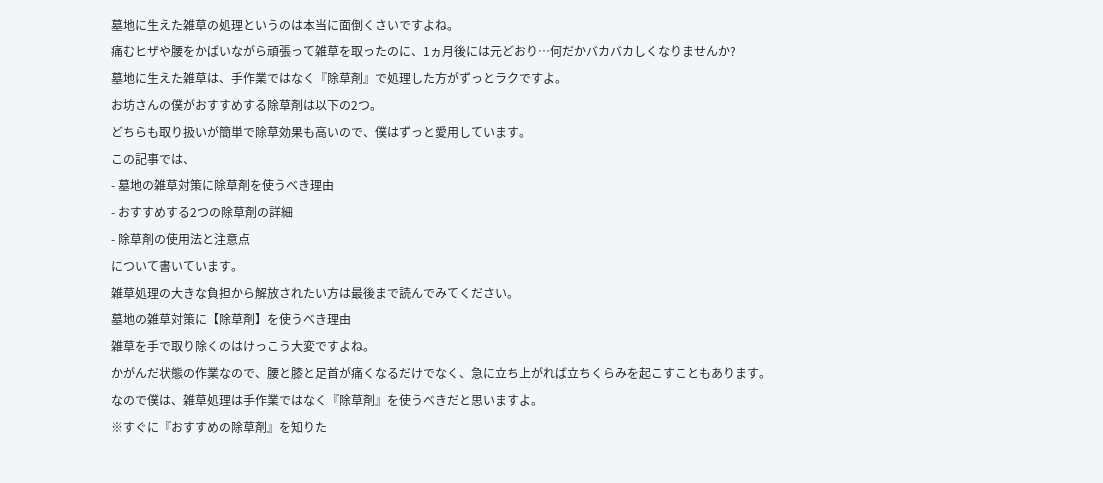墓地に生えた雑草の処理というのは本当に面倒くさいですよね。
痛むヒザや腰をかばいながら頑張って雑草を取ったのに、1ヵ月後には元どおり…何だかバカバカしくなりませんか?
墓地に生えた雑草は、手作業ではなく『除草剤』で処理した方がずっとラクですよ。
お坊さんの僕がおすすめする除草剤は以下の2つ。
どちらも取り扱いが簡単で除草効果も高いので、僕はずっと愛用しています。
この記事では、
- 墓地の雑草対策に除草剤を使うべき理由
- おすすめする2つの除草剤の詳細
- 除草剤の使用法と注意点
について書いています。
雑草処理の大きな負担から解放されたい方は最後まで読んでみてください。
墓地の雑草対策に【除草剤】を使うべき理由
雑草を手で取り除くのはけっこう大変ですよね。
かがんだ状態の作業なので、腰と膝と足首が痛くなるだけでなく、急に立ち上がれば立ちくらみを起こすこともあります。
なので僕は、雑草処理は手作業ではなく『除草剤』を使うべきだと思いますよ。
※すぐに『おすすめの除草剤』を知りた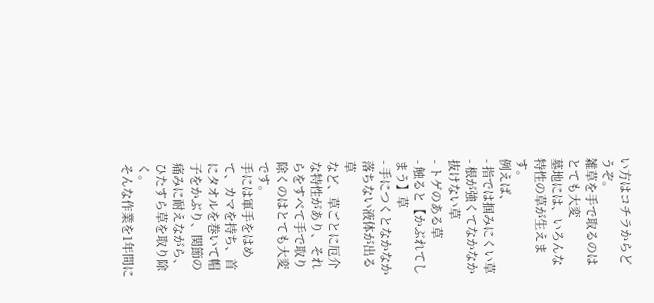い方はコチラからどうぞ。
雑草を手で取るのはとても大変
墓地には、いろんな特性の草が生えます。
例えば、
- 指では掴みにくい草
- 根が強くてなかなか抜けない草
- トゲのある草
- 触ると【かぶれてしまう】草
- 手につくとなかなか落ちない液体が出る草
など、草ごとに厄介な特性があり、それらをすべて手で取り除くのはとても大変です。
手には軍手をはめて、カマを持ち、首にタオルを巻いて帽子をかぶり、関節の痛みに耐えながら、ひたすら草を取り除く。
そんな作業を1年間に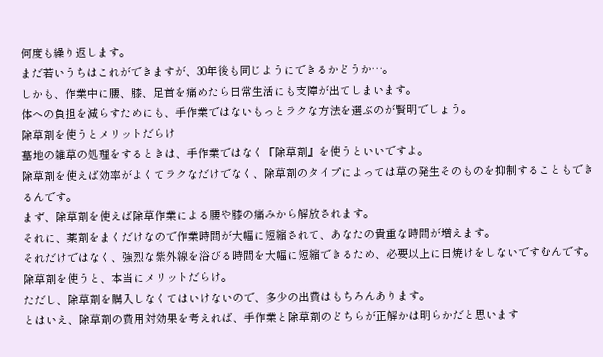何度も繰り返します。
まだ若いうちはこれができますが、30年後も同じようにできるかどうか…。
しかも、作業中に腰、膝、足首を痛めたら日常生活にも支障が出てしまいます。
体への負担を減らすためにも、手作業ではないもっとラクな方法を選ぶのが賢明でしょう。
除草剤を使うとメリットだらけ
墓地の雑草の処理をするときは、手作業ではなく『除草剤』を使うといいですよ。
除草剤を使えば効率がよくてラクなだけでなく、除草剤のタイプによっては草の発生そのものを抑制することもできるんです。
まず、除草剤を使えば除草作業による腰や膝の痛みから解放されます。
それに、薬剤をまくだけなので作業時間が大幅に短縮されて、あなたの貴重な時間が増えます。
それだけではなく、強烈な紫外線を浴びる時間を大幅に短縮できるため、必要以上に日焼けをしないですむんです。
除草剤を使うと、本当にメリットだらけ。
ただし、除草剤を購入しなくてはいけないので、多少の出費はもちろんあります。
とはいえ、除草剤の費用対効果を考えれば、手作業と除草剤のどちらが正解かは明らかだと思います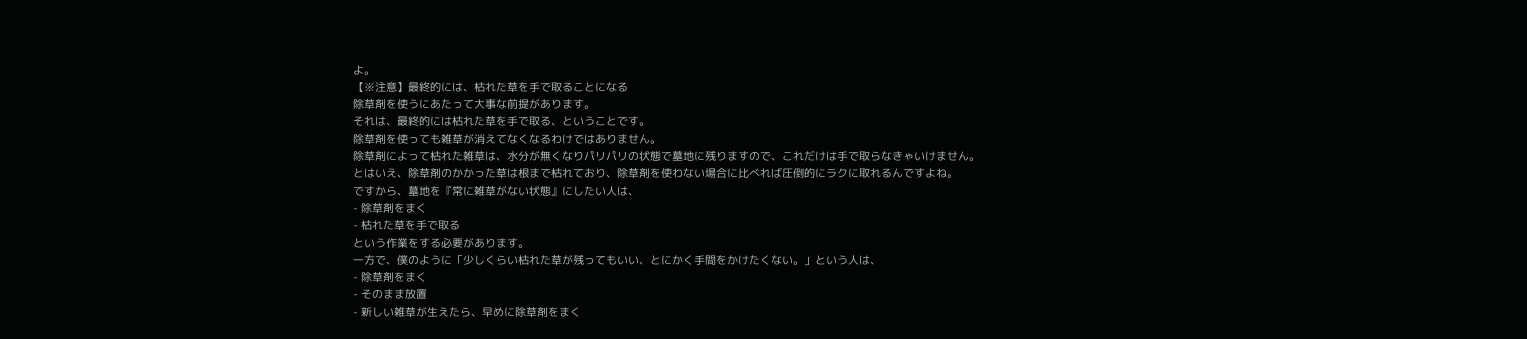よ。
【※注意】最終的には、枯れた草を手で取ることになる
除草剤を使うにあたって大事な前提があります。
それは、最終的には枯れた草を手で取る、ということです。
除草剤を使っても雑草が消えてなくなるわけではありません。
除草剤によって枯れた雑草は、水分が無くなりパリパリの状態で墓地に残りますので、これだけは手で取らなきゃいけません。
とはいえ、除草剤のかかった草は根まで枯れており、除草剤を使わない場合に比べれば圧倒的にラクに取れるんですよね。
ですから、墓地を『常に雑草がない状態』にしたい人は、
- 除草剤をまく
- 枯れた草を手で取る
という作業をする必要があります。
一方で、僕のように「少しくらい枯れた草が残ってもいい、とにかく手間をかけたくない。」という人は、
- 除草剤をまく
- そのまま放置
- 新しい雑草が生えたら、早めに除草剤をまく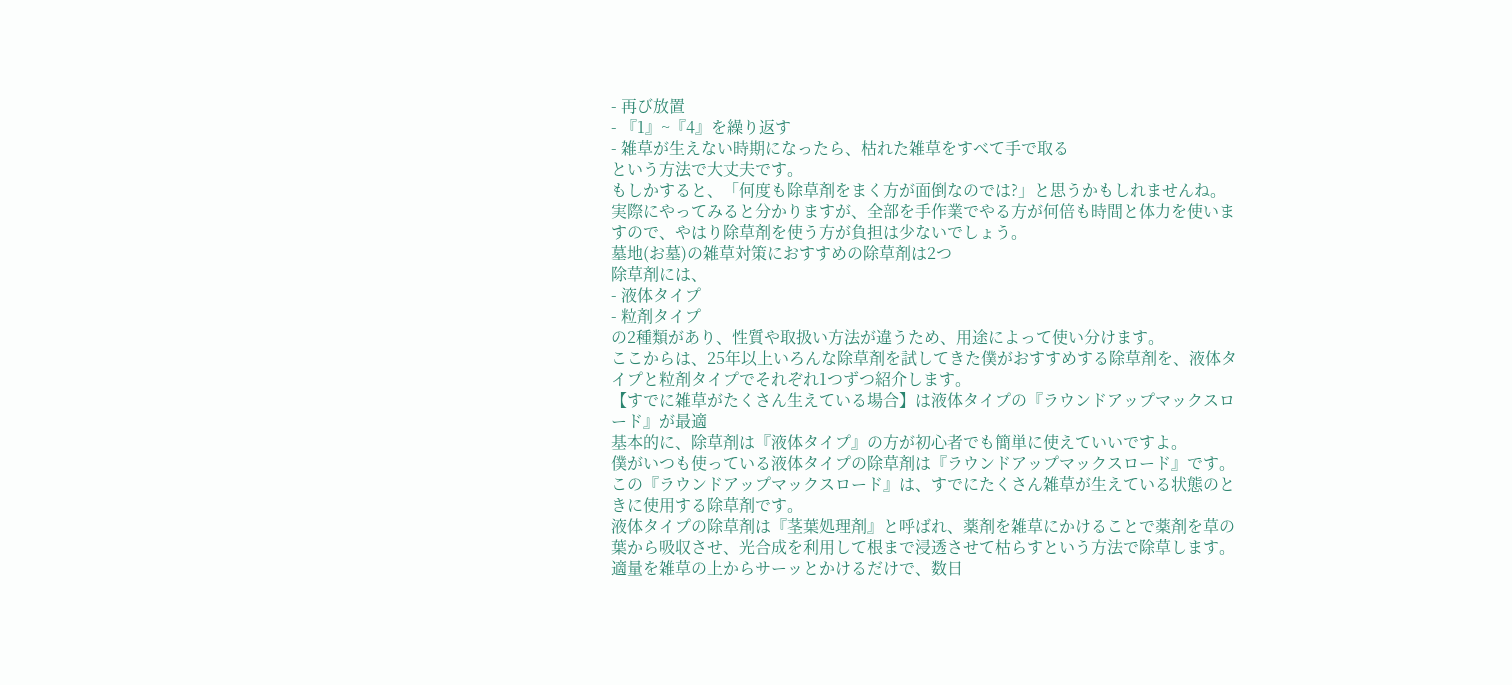- 再び放置
- 『1』~『4』を繰り返す
- 雑草が生えない時期になったら、枯れた雑草をすべて手で取る
という方法で大丈夫です。
もしかすると、「何度も除草剤をまく方が面倒なのでは?」と思うかもしれませんね。
実際にやってみると分かりますが、全部を手作業でやる方が何倍も時間と体力を使いますので、やはり除草剤を使う方が負担は少ないでしょう。
墓地(お墓)の雑草対策におすすめの除草剤は2つ
除草剤には、
- 液体タイプ
- 粒剤タイプ
の2種類があり、性質や取扱い方法が違うため、用途によって使い分けます。
ここからは、25年以上いろんな除草剤を試してきた僕がおすすめする除草剤を、液体タイプと粒剤タイプでそれぞれ1つずつ紹介します。
【すでに雑草がたくさん生えている場合】は液体タイプの『ラウンドアップマックスロード』が最適
基本的に、除草剤は『液体タイプ』の方が初心者でも簡単に使えていいですよ。
僕がいつも使っている液体タイプの除草剤は『ラウンドアップマックスロード』です。
この『ラウンドアップマックスロード』は、すでにたくさん雑草が生えている状態のときに使用する除草剤です。
液体タイプの除草剤は『茎葉処理剤』と呼ばれ、薬剤を雑草にかけることで薬剤を草の葉から吸収させ、光合成を利用して根まで浸透させて枯らすという方法で除草します。
適量を雑草の上からサーッとかけるだけで、数日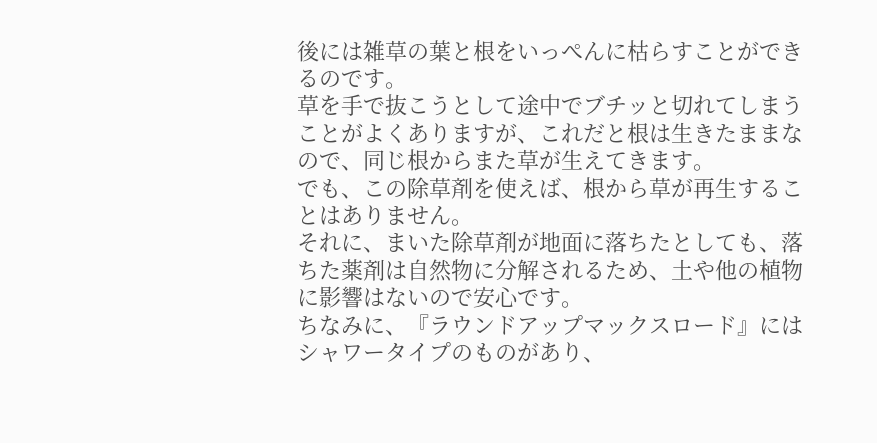後には雑草の葉と根をいっぺんに枯らすことができるのです。
草を手で抜こうとして途中でブチッと切れてしまうことがよくありますが、これだと根は生きたままなので、同じ根からまた草が生えてきます。
でも、この除草剤を使えば、根から草が再生することはありません。
それに、まいた除草剤が地面に落ちたとしても、落ちた薬剤は自然物に分解されるため、土や他の植物に影響はないので安心です。
ちなみに、『ラウンドアップマックスロード』にはシャワータイプのものがあり、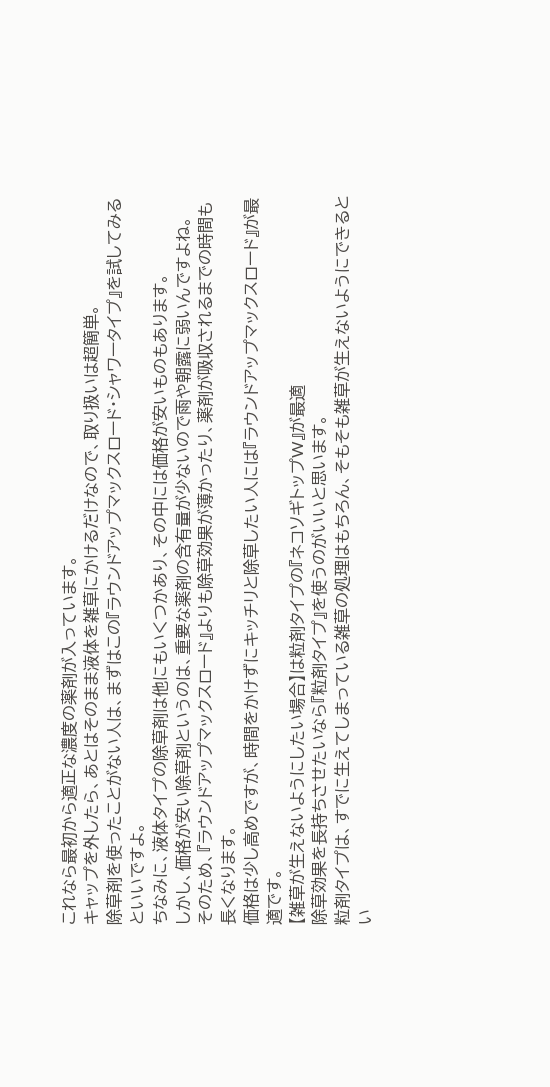これなら最初から適正な濃度の薬剤が入っています。
キャップを外したら、あとはそのまま液体を雑草にかけるだけなので、取り扱いは超簡単。
除草剤を使ったことがない人は、まずはこの『ラウンドアップマックスロード・シャワータイプ』を試してみるといいですよ。
ちなみに、液体タイプの除草剤は他にもいくつかあり、その中には価格が安いものもあります。
しかし、価格が安い除草剤というのは、重要な薬剤の含有量が少ないので雨や朝露に弱いんですよね。
そのため、『ラウンドアップマックスロード』よりも除草効果が薄かったり、薬剤が吸収されるまでの時間も長くなります。
価格は少し高めですが、時間をかけずにキッチリと除草したい人には『ラウンドアップマックスロード』が最適です。
【雑草が生えないようにしたい場合】は粒剤タイプの『ネコソギトップW』が最適
除草効果を長持ちさせたいなら『粒剤タイプ』を使うのがいいと思います。
粒剤タイプは、すでに生えてしまっている雑草の処理はもちろん、そもそも雑草が生えないようにできるとい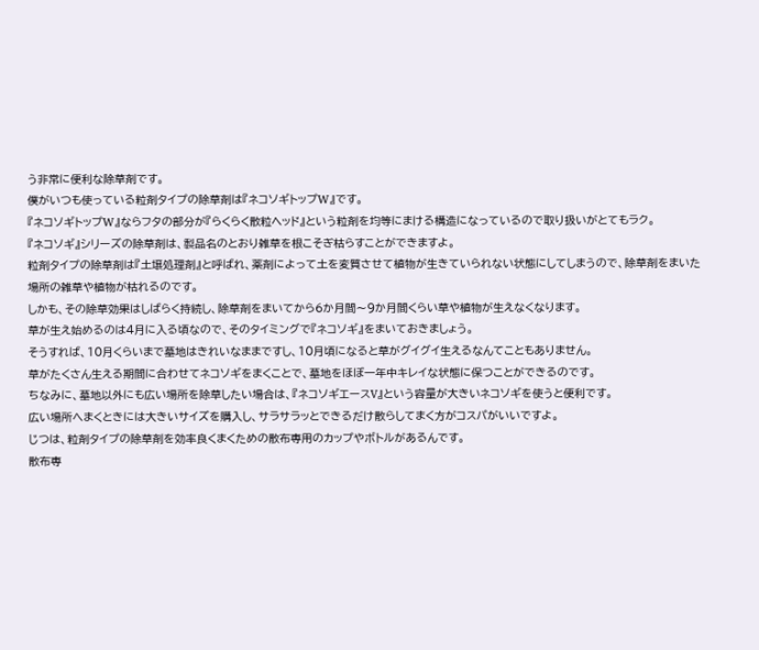う非常に便利な除草剤です。
僕がいつも使っている粒剤タイプの除草剤は『ネコソギトップW』です。
『ネコソギトップW』ならフタの部分が『らくらく散粒ヘッド』という粒剤を均等にまける構造になっているので取り扱いがとてもラク。
『ネコソギ』シリーズの除草剤は、製品名のとおり雑草を根こそぎ枯らすことができますよ。
粒剤タイプの除草剤は『土壌処理剤』と呼ばれ、薬剤によって土を変質させて植物が生きていられない状態にしてしまうので、除草剤をまいた場所の雑草や植物が枯れるのです。
しかも、その除草効果はしばらく持続し、除草剤をまいてから6か月間〜9か月間くらい草や植物が生えなくなります。
草が生え始めるのは4月に入る頃なので、そのタイミングで『ネコソギ』をまいておきましょう。
そうすれば、10月くらいまで墓地はきれいなままですし、10月頃になると草がグイグイ生えるなんてこともありません。
草がたくさん生える期間に合わせてネコソギをまくことで、墓地をほぼ一年中キレイな状態に保つことができるのです。
ちなみに、墓地以外にも広い場所を除草したい場合は、『ネコソギエースV』という容量が大きいネコソギを使うと便利です。
広い場所へまくときには大きいサイズを購入し、サラサラッとできるだけ散らしてまく方がコスパがいいですよ。
じつは、粒剤タイプの除草剤を効率良くまくための散布専用のカップやボトルがあるんです。
散布専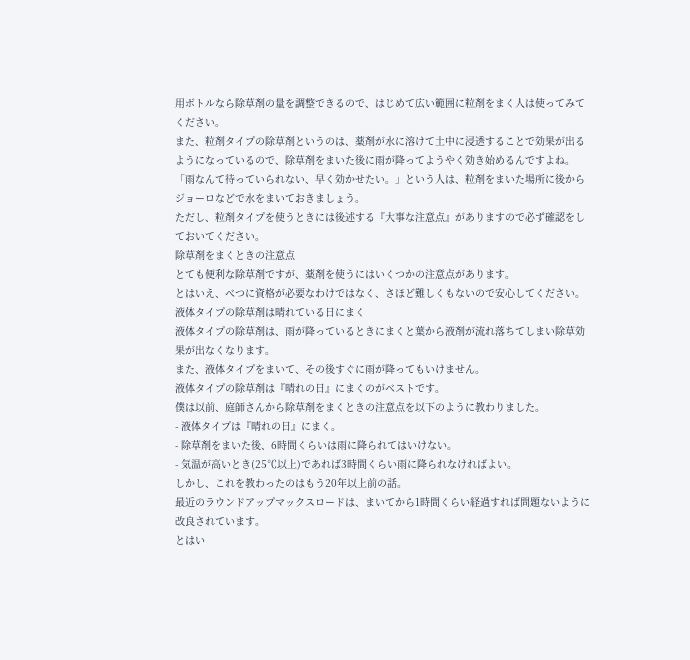用ボトルなら除草剤の量を調整できるので、はじめて広い範囲に粒剤をまく人は使ってみてください。
また、粒剤タイプの除草剤というのは、薬剤が水に溶けて土中に浸透することで効果が出るようになっているので、除草剤をまいた後に雨が降ってようやく効き始めるんですよね。
「雨なんて待っていられない、早く効かせたい。」という人は、粒剤をまいた場所に後からジョーロなどで水をまいておきましょう。
ただし、粒剤タイプを使うときには後述する『大事な注意点』がありますので必ず確認をしておいてください。
除草剤をまくときの注意点
とても便利な除草剤ですが、薬剤を使うにはいくつかの注意点があります。
とはいえ、べつに資格が必要なわけではなく、さほど難しくもないので安心してください。
液体タイプの除草剤は晴れている日にまく
液体タイプの除草剤は、雨が降っているときにまくと葉から液剤が流れ落ちてしまい除草効果が出なくなります。
また、液体タイプをまいて、その後すぐに雨が降ってもいけません。
液体タイプの除草剤は『晴れの日』にまくのがベストです。
僕は以前、庭師さんから除草剤をまくときの注意点を以下のように教わりました。
- 液体タイプは『晴れの日』にまく。
- 除草剤をまいた後、6時間くらいは雨に降られてはいけない。
- 気温が高いとき(25℃以上)であれば3時間くらい雨に降られなければよい。
しかし、これを教わったのはもう20年以上前の話。
最近のラウンドアップマックスロードは、まいてから1時間くらい経過すれば問題ないように改良されています。
とはい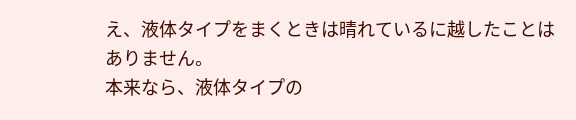え、液体タイプをまくときは晴れているに越したことはありません。
本来なら、液体タイプの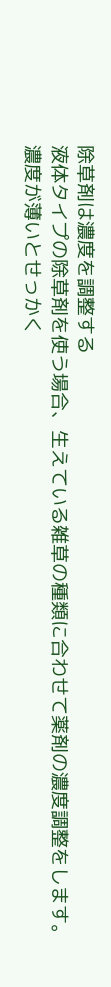除草剤は濃度を調整する
液体タイプの除草剤を使う場合、生えている雑草の種類に合わせて薬剤の濃度調整をします。
濃度が薄いとせっかく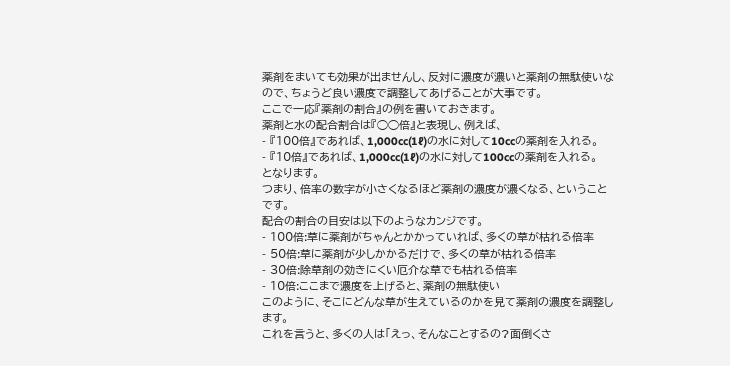薬剤をまいても効果が出ませんし、反対に濃度が濃いと薬剤の無駄使いなので、ちょうど良い濃度で調整してあげることが大事です。
ここで一応『薬剤の割合』の例を書いておきます。
薬剤と水の配合割合は『◯◯倍』と表現し、例えば、
- 『100倍』であれば、1,000cc(1ℓ)の水に対して10ccの薬剤を入れる。
- 『10倍』であれば、1,000cc(1ℓ)の水に対して100ccの薬剤を入れる。
となります。
つまり、倍率の数字が小さくなるほど薬剤の濃度が濃くなる、ということです。
配合の割合の目安は以下のようなカンジです。
- 100倍:草に薬剤がちゃんとかかっていれば、多くの草が枯れる倍率
- 50倍:草に薬剤が少しかかるだけで、多くの草が枯れる倍率
- 30倍:除草剤の効きにくい厄介な草でも枯れる倍率
- 10倍:ここまで濃度を上げると、薬剤の無駄使い
このように、そこにどんな草が生えているのかを見て薬剤の濃度を調整します。
これを言うと、多くの人は「えっ、そんなことするの?面倒くさ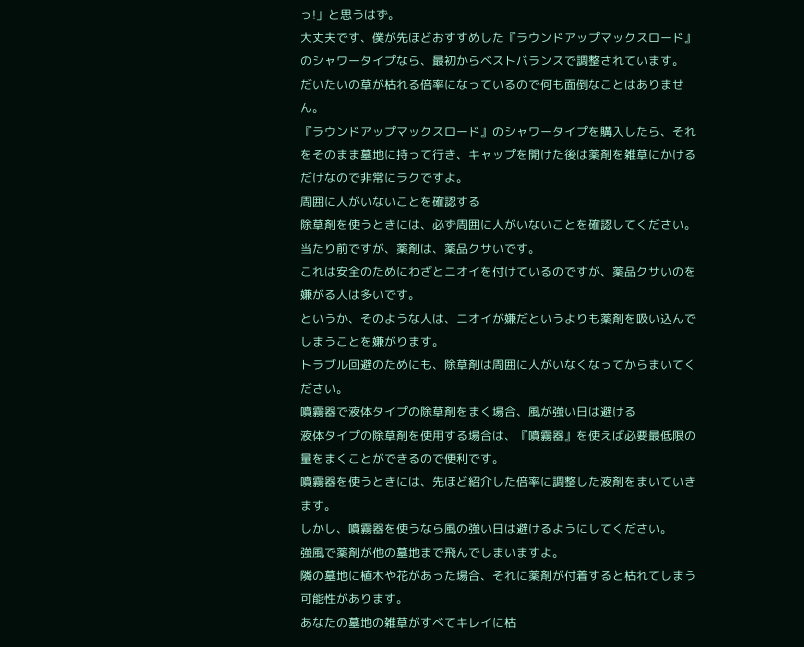っ!」と思うはず。
大丈夫です、僕が先ほどおすすめした『ラウンドアップマックスロード』のシャワータイプなら、最初からベストバランスで調整されています。
だいたいの草が枯れる倍率になっているので何も面倒なことはありません。
『ラウンドアップマックスロード』のシャワータイプを購入したら、それをそのまま墓地に持って行き、キャップを開けた後は薬剤を雑草にかけるだけなので非常にラクですよ。
周囲に人がいないことを確認する
除草剤を使うときには、必ず周囲に人がいないことを確認してください。
当たり前ですが、薬剤は、薬品クサいです。
これは安全のためにわざとニオイを付けているのですが、薬品クサいのを嫌がる人は多いです。
というか、そのような人は、ニオイが嫌だというよりも薬剤を吸い込んでしまうことを嫌がります。
トラブル回避のためにも、除草剤は周囲に人がいなくなってからまいてください。
噴霧器で液体タイプの除草剤をまく場合、風が強い日は避ける
液体タイプの除草剤を使用する場合は、『噴霧器』を使えば必要最低限の量をまくことができるので便利です。
噴霧器を使うときには、先ほど紹介した倍率に調整した液剤をまいていきます。
しかし、噴霧器を使うなら風の強い日は避けるようにしてください。
強風で薬剤が他の墓地まで飛んでしまいますよ。
隣の墓地に植木や花があった場合、それに薬剤が付着すると枯れてしまう可能性があります。
あなたの墓地の雑草がすべてキレイに枯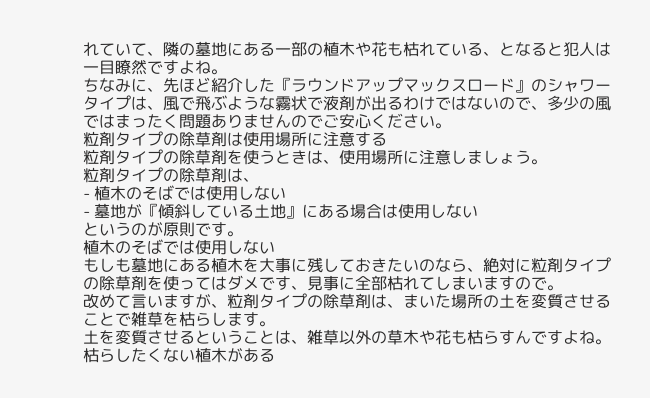れていて、隣の墓地にある一部の植木や花も枯れている、となると犯人は一目瞭然ですよね。
ちなみに、先ほど紹介した『ラウンドアップマックスロード』のシャワータイプは、風で飛ぶような霧状で液剤が出るわけではないので、多少の風ではまったく問題ありませんのでご安心ください。
粒剤タイプの除草剤は使用場所に注意する
粒剤タイプの除草剤を使うときは、使用場所に注意しましょう。
粒剤タイプの除草剤は、
- 植木のそばでは使用しない
- 墓地が『傾斜している土地』にある場合は使用しない
というのが原則です。
植木のそばでは使用しない
もしも墓地にある植木を大事に残しておきたいのなら、絶対に粒剤タイプの除草剤を使ってはダメです、見事に全部枯れてしまいますので。
改めて言いますが、粒剤タイプの除草剤は、まいた場所の土を変質させることで雑草を枯らします。
土を変質させるということは、雑草以外の草木や花も枯らすんですよね。
枯らしたくない植木がある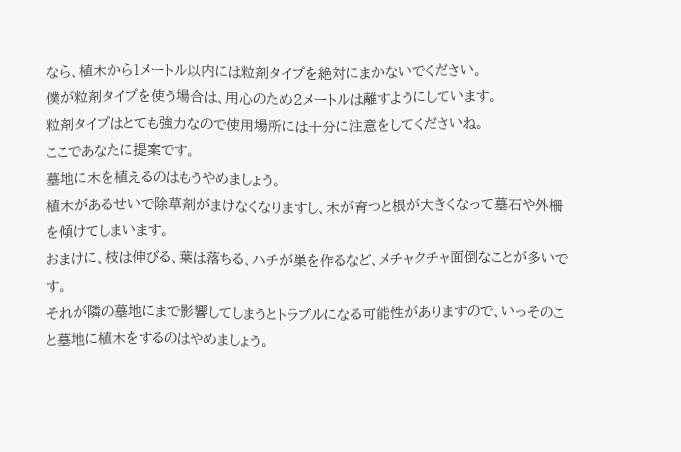なら、植木から1メートル以内には粒剤タイプを絶対にまかないでください。
僕が粒剤タイプを使う場合は、用心のため2メートルは離すようにしています。
粒剤タイプはとても強力なので使用場所には十分に注意をしてくださいね。
ここであなたに提案です。
墓地に木を植えるのはもうやめましょう。
植木があるせいで除草剤がまけなくなりますし、木が育つと根が大きくなって墓石や外柵を傾けてしまいます。
おまけに、枝は伸びる、葉は落ちる、ハチが巣を作るなど、メチャクチャ面倒なことが多いです。
それが隣の墓地にまで影響してしまうとトラブルになる可能性がありますので、いっそのこと墓地に植木をするのはやめましょう。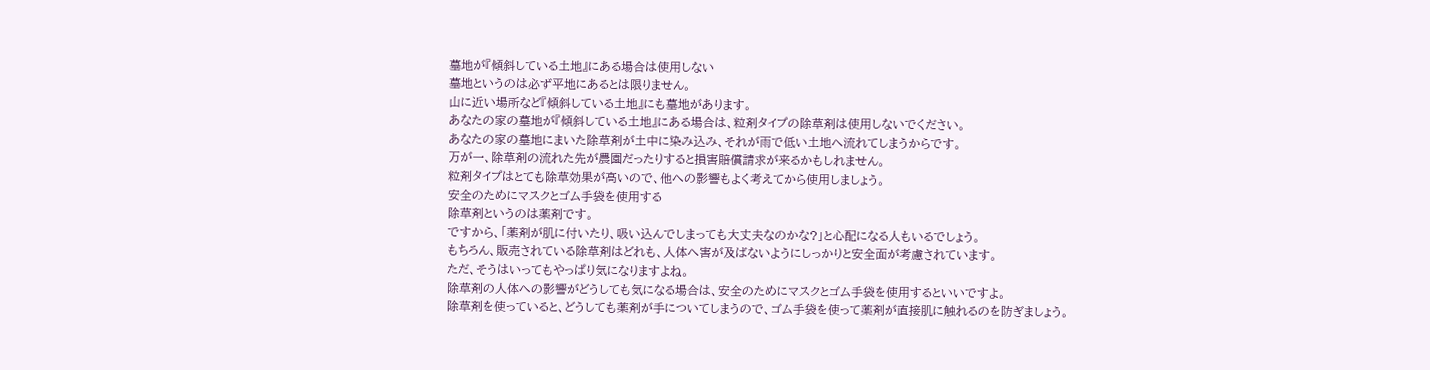墓地が『傾斜している土地』にある場合は使用しない
墓地というのは必ず平地にあるとは限りません。
山に近い場所など『傾斜している土地』にも墓地があります。
あなたの家の墓地が『傾斜している土地』にある場合は、粒剤タイプの除草剤は使用しないでください。
あなたの家の墓地にまいた除草剤が土中に染み込み、それが雨で低い土地へ流れてしまうからです。
万が一、除草剤の流れた先が農園だったりすると損害賠償請求が来るかもしれません。
粒剤タイプはとても除草効果が高いので、他への影響もよく考えてから使用しましょう。
安全のためにマスクとゴム手袋を使用する
除草剤というのは薬剤です。
ですから、「薬剤が肌に付いたり、吸い込んでしまっても大丈夫なのかな?」と心配になる人もいるでしょう。
もちろん、販売されている除草剤はどれも、人体へ害が及ばないようにしっかりと安全面が考慮されています。
ただ、そうはいってもやっぱり気になりますよね。
除草剤の人体への影響がどうしても気になる場合は、安全のためにマスクとゴム手袋を使用するといいですよ。
除草剤を使っていると、どうしても薬剤が手についてしまうので、ゴム手袋を使って薬剤が直接肌に触れるのを防ぎましょう。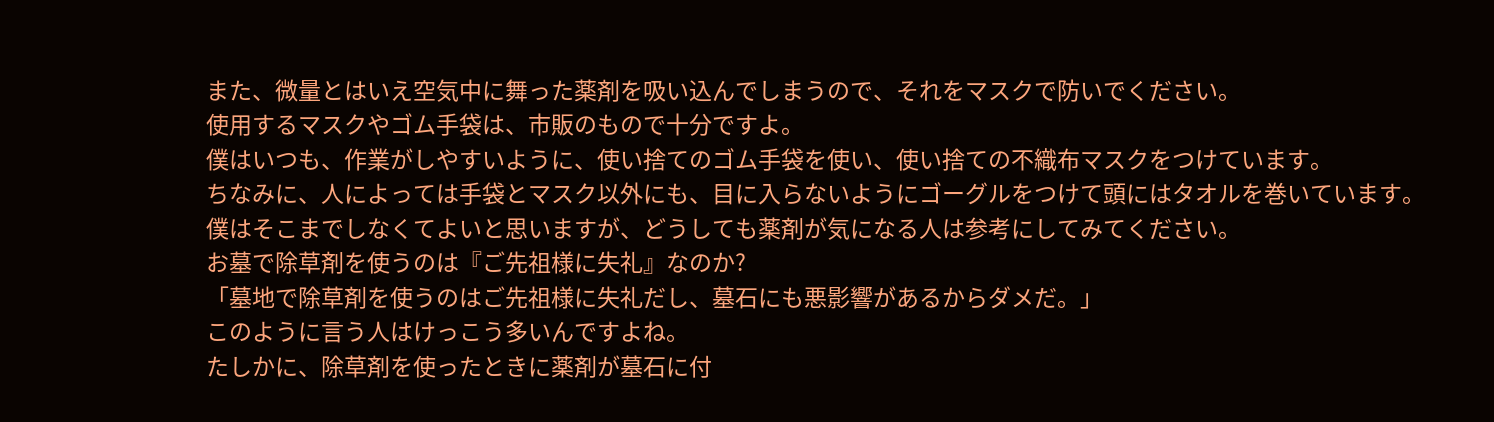また、微量とはいえ空気中に舞った薬剤を吸い込んでしまうので、それをマスクで防いでください。
使用するマスクやゴム手袋は、市販のもので十分ですよ。
僕はいつも、作業がしやすいように、使い捨てのゴム手袋を使い、使い捨ての不織布マスクをつけています。
ちなみに、人によっては手袋とマスク以外にも、目に入らないようにゴーグルをつけて頭にはタオルを巻いています。
僕はそこまでしなくてよいと思いますが、どうしても薬剤が気になる人は参考にしてみてください。
お墓で除草剤を使うのは『ご先祖様に失礼』なのか?
「墓地で除草剤を使うのはご先祖様に失礼だし、墓石にも悪影響があるからダメだ。」
このように言う人はけっこう多いんですよね。
たしかに、除草剤を使ったときに薬剤が墓石に付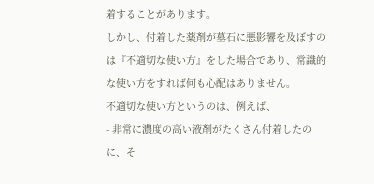着することがあります。
しかし、付着した薬剤が墓石に悪影響を及ぼすのは『不適切な使い方』をした場合であり、常識的な使い方をすれば何も心配はありません。
不適切な使い方というのは、例えば、
- 非常に濃度の高い液剤がたくさん付着したのに、そ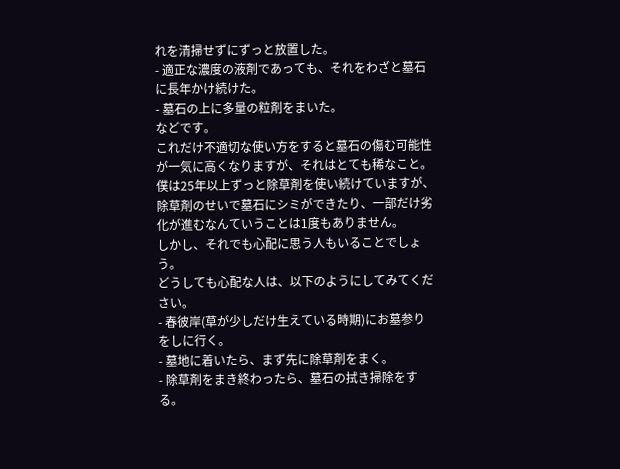れを清掃せずにずっと放置した。
- 適正な濃度の液剤であっても、それをわざと墓石に長年かけ続けた。
- 墓石の上に多量の粒剤をまいた。
などです。
これだけ不適切な使い方をすると墓石の傷む可能性が一気に高くなりますが、それはとても稀なこと。
僕は25年以上ずっと除草剤を使い続けていますが、除草剤のせいで墓石にシミができたり、一部だけ劣化が進むなんていうことは1度もありません。
しかし、それでも心配に思う人もいることでしょう。
どうしても心配な人は、以下のようにしてみてください。
- 春彼岸(草が少しだけ生えている時期)にお墓参りをしに行く。
- 墓地に着いたら、まず先に除草剤をまく。
- 除草剤をまき終わったら、墓石の拭き掃除をする。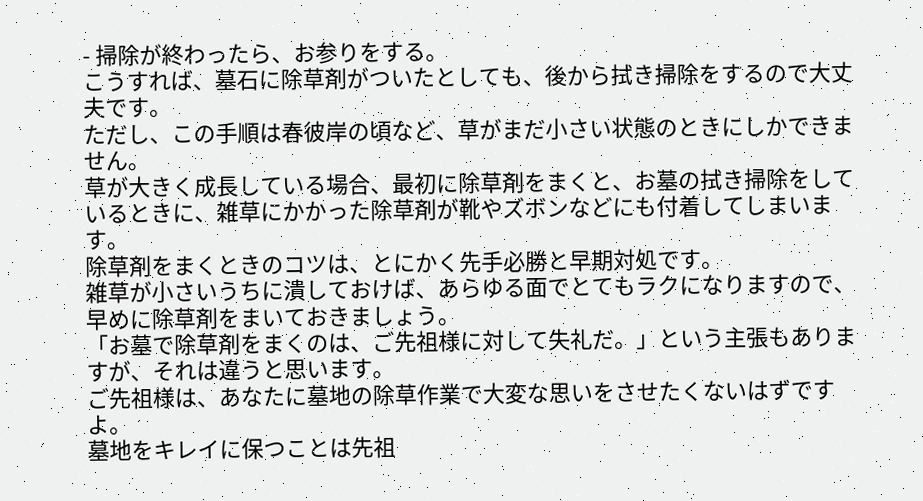- 掃除が終わったら、お参りをする。
こうすれば、墓石に除草剤がついたとしても、後から拭き掃除をするので大丈夫です。
ただし、この手順は春彼岸の頃など、草がまだ小さい状態のときにしかできません。
草が大きく成長している場合、最初に除草剤をまくと、お墓の拭き掃除をしているときに、雑草にかかった除草剤が靴やズボンなどにも付着してしまいます。
除草剤をまくときのコツは、とにかく先手必勝と早期対処です。
雑草が小さいうちに潰しておけば、あらゆる面でとてもラクになりますので、早めに除草剤をまいておきましょう。
「お墓で除草剤をまくのは、ご先祖様に対して失礼だ。」という主張もありますが、それは違うと思います。
ご先祖様は、あなたに墓地の除草作業で大変な思いをさせたくないはずですよ。
墓地をキレイに保つことは先祖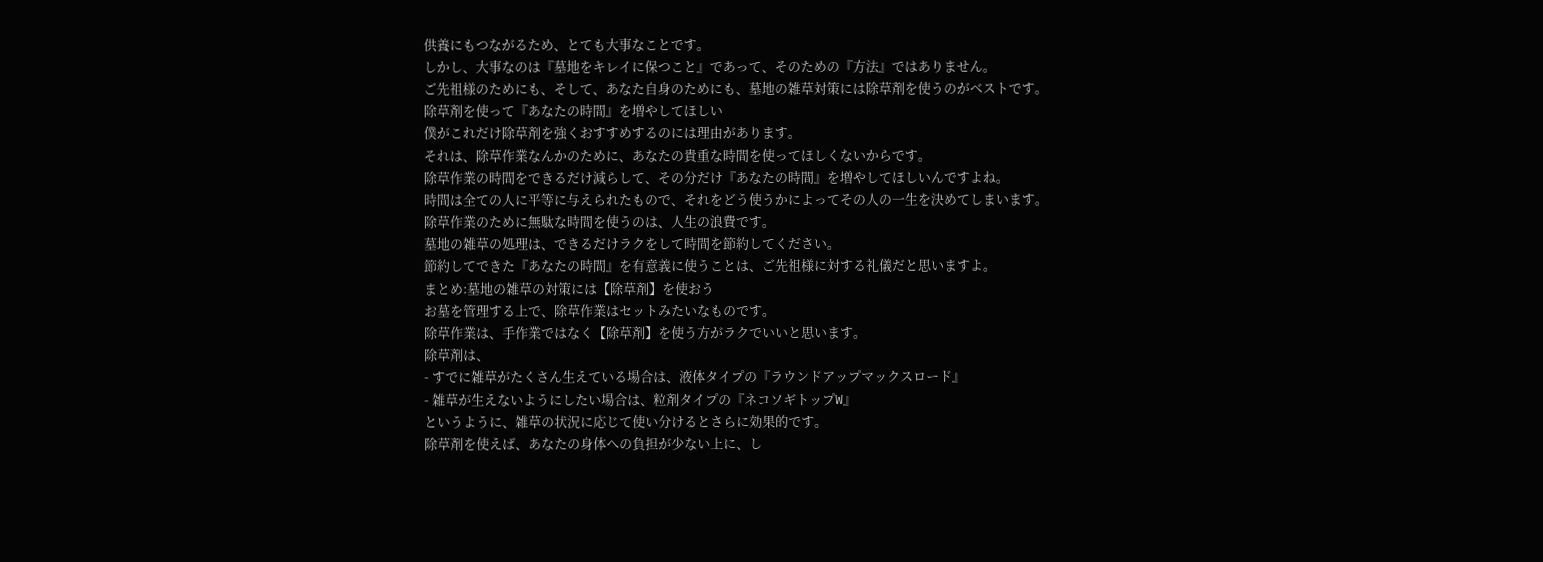供養にもつながるため、とても大事なことです。
しかし、大事なのは『墓地をキレイに保つこと』であって、そのための『方法』ではありません。
ご先祖様のためにも、そして、あなた自身のためにも、墓地の雑草対策には除草剤を使うのがベストです。
除草剤を使って『あなたの時間』を増やしてほしい
僕がこれだけ除草剤を強くおすすめするのには理由があります。
それは、除草作業なんかのために、あなたの貴重な時間を使ってほしくないからです。
除草作業の時間をできるだけ減らして、その分だけ『あなたの時間』を増やしてほしいんですよね。
時間は全ての人に平等に与えられたもので、それをどう使うかによってその人の一生を決めてしまいます。
除草作業のために無駄な時間を使うのは、人生の浪費です。
墓地の雑草の処理は、できるだけラクをして時間を節約してください。
節約してできた『あなたの時間』を有意義に使うことは、ご先祖様に対する礼儀だと思いますよ。
まとめ:墓地の雑草の対策には【除草剤】を使おう
お墓を管理する上で、除草作業はセットみたいなものです。
除草作業は、手作業ではなく【除草剤】を使う方がラクでいいと思います。
除草剤は、
- すでに雑草がたくさん生えている場合は、液体タイプの『ラウンドアップマックスロード』
- 雑草が生えないようにしたい場合は、粒剤タイプの『ネコソギトップW』
というように、雑草の状況に応じて使い分けるとさらに効果的です。
除草剤を使えば、あなたの身体への負担が少ない上に、し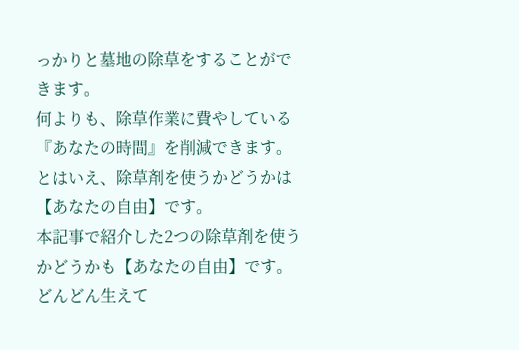っかりと墓地の除草をすることができます。
何よりも、除草作業に費やしている『あなたの時間』を削減できます。
とはいえ、除草剤を使うかどうかは【あなたの自由】です。
本記事で紹介した2つの除草剤を使うかどうかも【あなたの自由】です。
どんどん生えて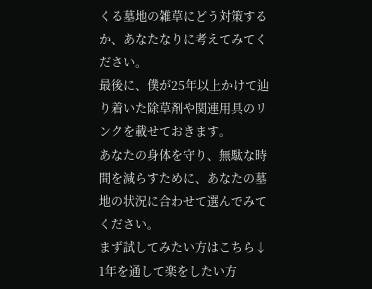くる墓地の雑草にどう対策するか、あなたなりに考えてみてください。
最後に、僕が25年以上かけて辿り着いた除草剤や関連用具のリンクを載せておきます。
あなたの身体を守り、無駄な時間を減らすために、あなたの墓地の状況に合わせて選んでみてください。
まず試してみたい方はこちら↓
1年を通して楽をしたい方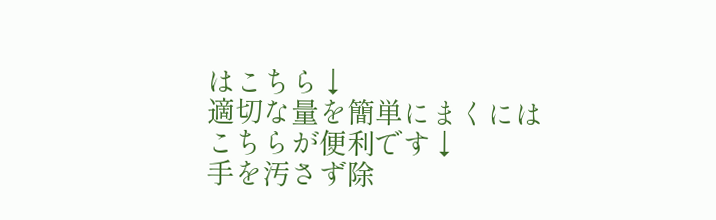はこちら↓
適切な量を簡単にまくにはこちらが便利です↓
手を汚さず除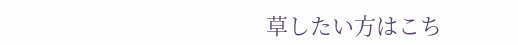草したい方はこち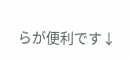らが便利です↓